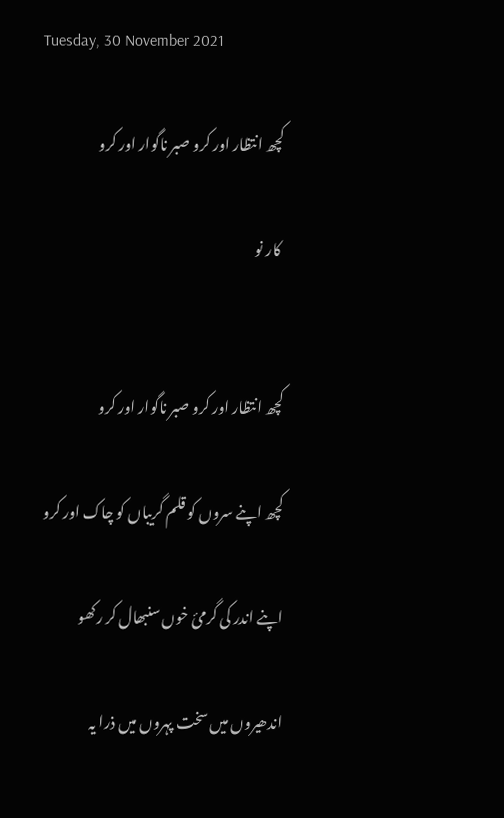Tuesday, 30 November 2021

کچھ انتظار اور کرو صبر ناگوار اور کرو

 کار نو


کچھ انتظار اور کرو صبر ناگوار اور کرو

کچھ اپنے سروں کو قلم گریباں کو چاک اور کرو

اپنے اندر کی گرمئ خوں سنبھال کر رکھو

اندھیروں میں سخت پہروں میں ذرا یہ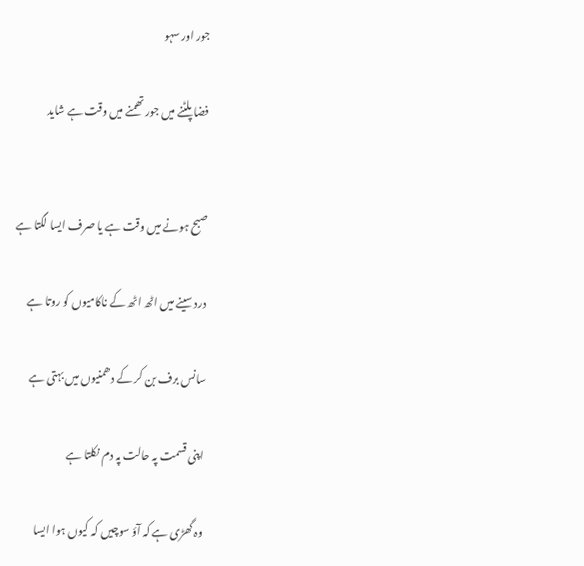جور اور سہو

فضا پلٹنے میں جور تھمنے میں وقت ہے شاید


صبح ہونے میں وقت ہے یا صرف ایسا لگتا ہے

درد سینے میں اٹھ اٹھ کے ناکامیوں کو روتا ہے

سانس برف بن کر کے دھمنیوں میں بہتی ہے

اپنی قسمت پہ حالت پہ دم نکلتا ہے

وہ گھڑی ہے کہ آؤ سوچیں کہ کیوں ہوا ایسا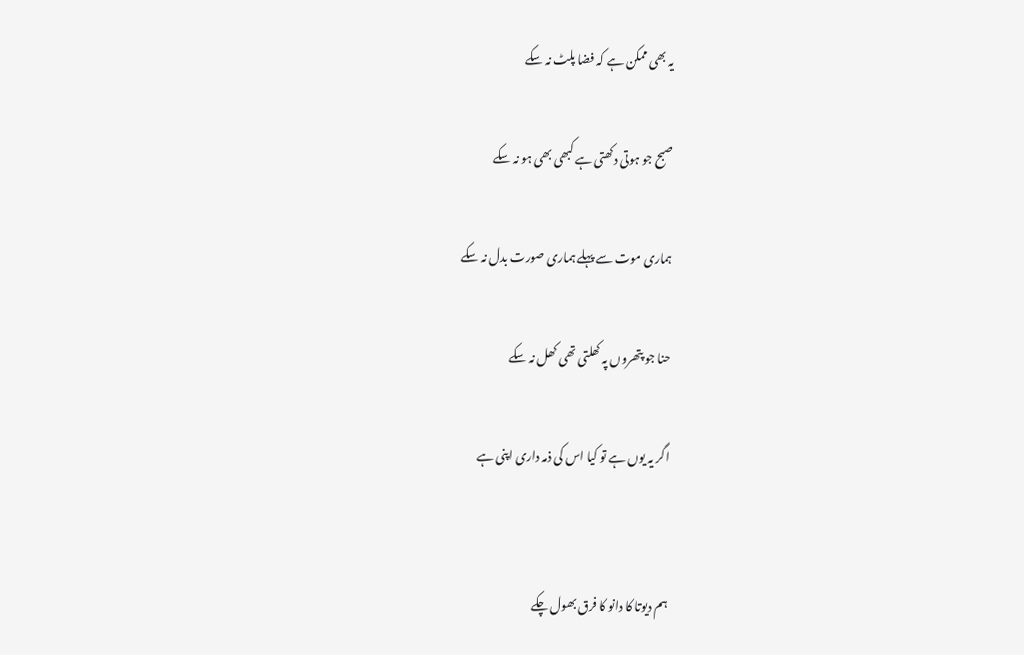یہ بھی ممکن ہے کہ فضا پلٹ نہ سکے

صبح جو ہوتی دکھتی ہے کبھی بھی ہو نہ سکے

ہماری موت سے پہلے ہماری صورت بدل نہ سکے

حنا جو پتھروں پہ کھلتی تھی کھل نہ سکے

اگر یہ یوں ہے تو کیا اس کی ذمہ داری اپنی ہے


ہم دیوتا کا دانو کا فرق بھول چکے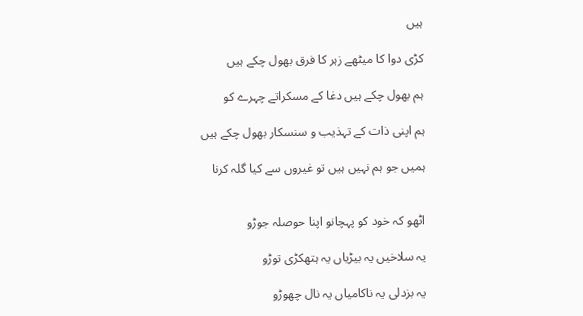ہیں

کڑی دوا کا میٹھے زہر کا فرق بھول چکے ہیں

ہم بھول چکے ہیں دغا کے مسکراتے چہرے کو

ہم اپنی ذات کے تہذیب و سنسکار بھول چکے ہیں

ہمیں جو ہم نہیں ہیں تو غیروں سے کیا گلہ کرنا


اٹھو کہ خود کو پہچانو اپنا حوصلہ جوڑو

یہ سلاخیں یہ بیڑیاں یہ ہتھکڑی توڑو

یہ بزدلی یہ ناکامیاں یہ نال چھوڑو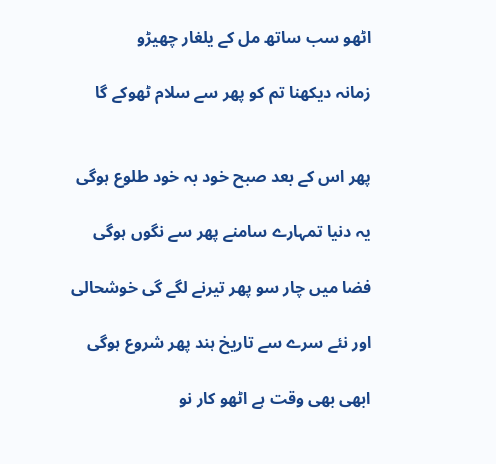اٹھو سب ساتھ مل کے یلغار چھیڑو

زمانہ دیکھنا تم کو پھر سے سلام ٹھوکے گا


پھر اس کے بعد صبح خود بہ خود طلوع ہوگی

یہ دنیا تمہارے سامنے پھر سے نگوں ہوگی

فضا میں چار سو پھر تیرنے لگے گی خوشحالی

اور نئے سرے سے تاریخ ہند پھر شروع ہوگی

ابھی بھی وقت ہے اٹھو کار نو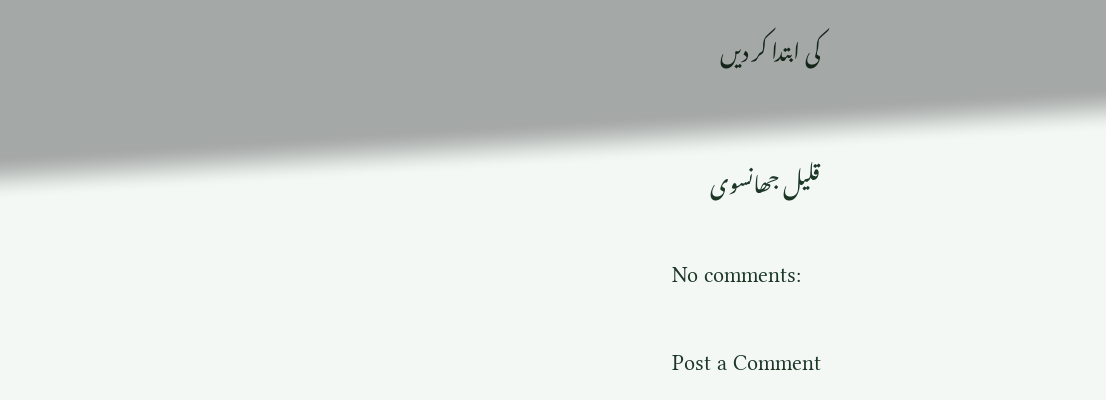کی ابتدا کر دیں


قلیل جھانسوی

No comments:

Post a Comment